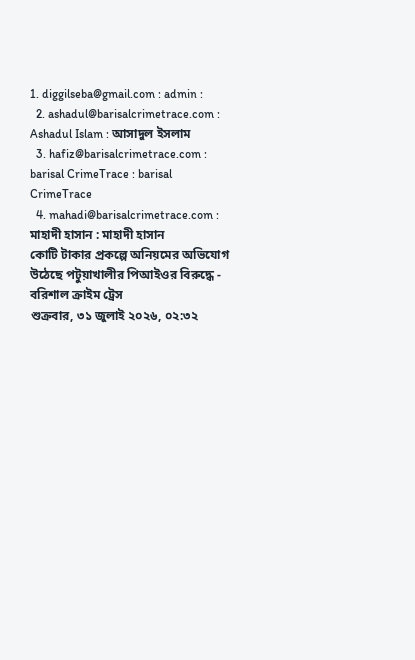1. diggilseba@gmail.com : admin :
  2. ashadul@barisalcrimetrace.com : Ashadul Islam : আসাদুল ইসলাম
  3. hafiz@barisalcrimetrace.com : barisal CrimeTrace : barisal CrimeTrace
  4. mahadi@barisalcrimetrace.com : মাহাদী হাসান : মাহাদী হাসান
কোটি টাকার প্রকল্পে অনিয়মের অভিযোগ উঠেছে পটুয়াখালীর পিআইওর বিরুদ্ধে - বরিশাল ক্রাইম ট্রেস
শুক্রবার, ৩১ জুলাই ২০২৬, ০২:৩২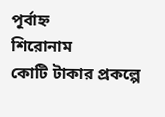পূর্বাহ্ন
শিরোনাম
কোটি টাকার প্রকল্পে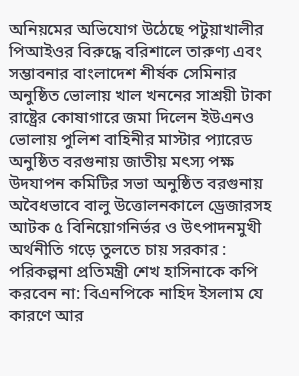অনিয়মের অভিযোগ উঠেছে পটুয়াখালীর পিআইওর বিরুদ্ধে বরিশালে তারুণ্য এবং সম্ভাবনার বাংলাদেশ শীর্ষক সেমিনার অনুষ্ঠিত ভোলায় খাল খননের সাশ্রয়ী টাকা রাষ্ট্রের কোষাগারে জমা দিলেন ইউএনও ভোলায় পুলিশ বাহিনীর মাস্টার প্যারেড অনুষ্ঠিত বরগুনায় জাতীয় মৎস্য পক্ষ উদযাপন কমিটির সভা অনুষ্ঠিত বরগুনায় অবৈধভাবে বালু উত্তোলনকালে ড্রেজারসহ আটক ৫ বিনিয়োগনির্ভর ও উৎপাদনমুখী অর্থনীতি গড়ে তুলতে চায় সরকার : পরিকল্পনা প্রতিমন্ত্রী শেখ হাসিনাকে কপি করবেন না: বিএনপিকে নাহিদ ইসলাম যে কারণে আর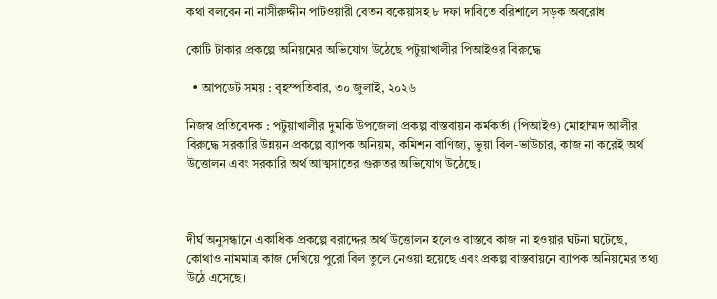কথা বলবেন না নাসীরুদ্দীন পাটওয়ারী বেতন বকেয়াসহ ৮ দফা দাবিতে বরিশালে সড়ক অবরোধ

কোটি টাকার প্রকল্পে অনিয়মের অভিযোগ উঠেছে পটুয়াখালীর পিআইওর বিরুদ্ধে

  • আপডেট সময় : বৃহস্পতিবার, ৩০ জুলাই, ২০২৬

নিজস্ব প্রতিবেদক : পটুয়াখালীর দুমকি উপজেলা প্রকল্প বাস্তবায়ন কর্মকর্তা (পিআইও) মোহাম্মদ আলীর বিরুদ্ধে সরকারি উন্নয়ন প্রকল্পে ব্যাপক অনিয়ম, কমিশন বাণিজ্য, ভুয়া বিল-ভাউচার, কাজ না করেই অর্থ উত্তোলন এবং সরকারি অর্থ আত্মসাতের গুরুতর অভিযোগ উঠেছে।



দীর্ঘ অনুসন্ধানে একাধিক প্রকল্পে বরাদ্দের অর্থ উত্তোলন হলেও বাস্তবে কাজ না হওয়ার ঘটনা ঘটেছে, কোথাও নামমাত্র কাজ দেখিয়ে পুরো বিল তুলে নেওয়া হয়েছে এবং প্রকল্প বাস্তবায়নে ব্যাপক অনিয়মের তথ্য উঠে এসেছে।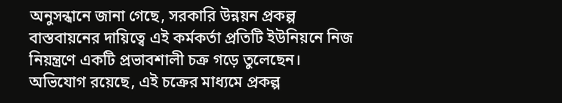অনুসন্ধানে জানা গেছে, সরকারি উন্নয়ন প্রকল্প বাস্তবায়নের দায়িত্বে এই কর্মকর্তা প্রতিটি ইউনিয়নে নিজ নিয়ন্ত্রণে একটি প্রভাবশালী চক্র গড়ে তুলেছেন। অভিযোগ রয়েছে, এই চক্রের মাধ্যমে প্রকল্প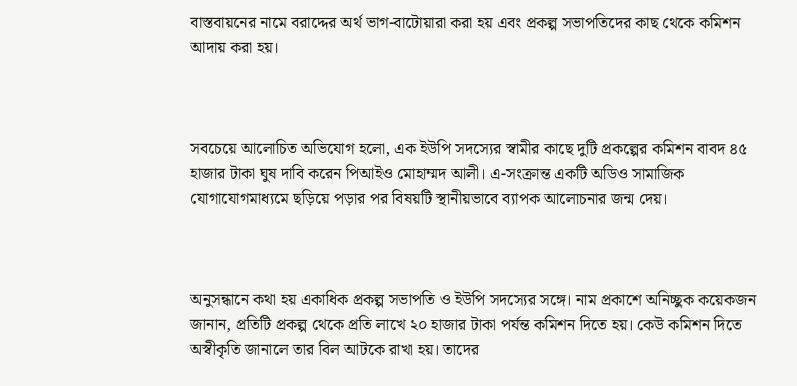বাস্তবায়নের নামে বরাদ্দের অর্থ ভাগ-বাটোয়ারা করা হয় এবং প্রকল্প সভাপতিদের কাছ থেকে কমিশন আদায় করা হয়।



সবচেয়ে আলোচিত অভিযোগ হলো, এক ইউপি সদস্যের স্বামীর কাছে দুটি প্রকল্পের কমিশন বাবদ ৪৫ হাজার টাকা ঘুষ দাবি করেন পিআইও মোহাম্মদ আলী। এ-সংক্রান্ত একটি অডিও সামাজিক যোগাযোগমাধ্যমে ছড়িয়ে পড়ার পর বিষয়টি স্থানীয়ভাবে ব্যাপক আলোচনার জন্ম দেয়।



অনুসন্ধানে কথা হয় একাধিক প্রকল্প সভাপতি ও ইউপি সদস্যের সঙ্গে। নাম প্রকাশে অনিচ্ছুক কয়েকজন জানান, প্রতিটি প্রকল্প থেকে প্রতি লাখে ২০ হাজার টাকা পর্যন্ত কমিশন দিতে হয়। কেউ কমিশন দিতে অস্বীকৃতি জানালে তার বিল আটকে রাখা হয়। তাদের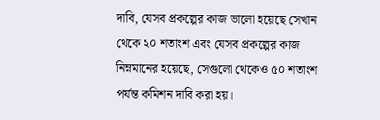দাবি, যেসব প্রকল্পের কাজ ভালো হয়েছে সেখান থেকে ২০ শতাংশ এবং যেসব প্রকল্পের কাজ নিম্নমানের হয়েছে, সেগুলো থেকেও ৫০ শতাংশ পর্যন্ত কমিশন দাবি করা হয়।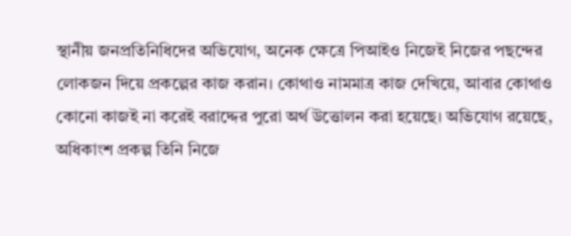স্থানীয় জনপ্রতিনিধিদের অভিযোগ, অনেক ক্ষেত্রে পিআইও নিজেই নিজের পছন্দের লোকজন দিয়ে প্রকল্পের কাজ করান। কোথাও নামমাত্র কাজ দেখিয়ে, আবার কোথাও কোনো কাজই না করেই বরাদ্দের পুরো অর্থ উত্তোলন করা হয়েছে। অভিযোগ রয়েছে, অধিকাংশ প্রকল্প তিনি নিজে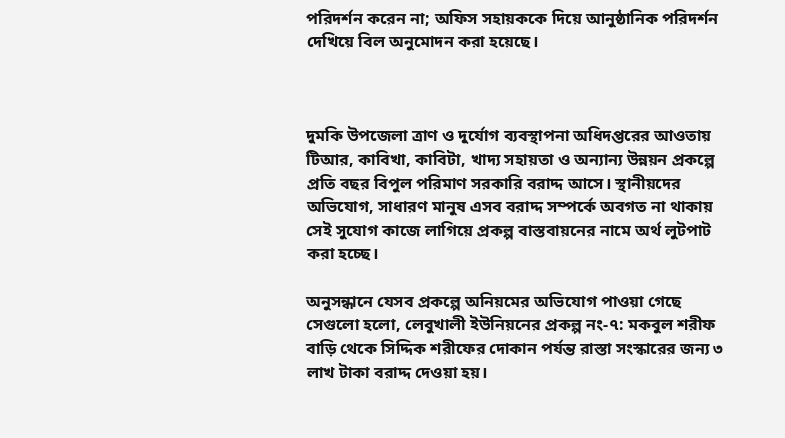পরিদর্শন করেন না; অফিস সহায়ককে দিয়ে আনুষ্ঠানিক পরিদর্শন দেখিয়ে বিল অনুমোদন করা হয়েছে।



দুমকি উপজেলা ত্রাণ ও দুর্যোগ ব্যবস্থাপনা অধিদপ্তরের আওতায় টিআর, কাবিখা, কাবিটা, খাদ্য সহায়তা ও অন্যান্য উন্নয়ন প্রকল্পে প্রতি বছর বিপুল পরিমাণ সরকারি বরাদ্দ আসে। স্থানীয়দের অভিযোগ, সাধারণ মানুষ এসব বরাদ্দ সম্পর্কে অবগত না থাকায় সেই সুযোগ কাজে লাগিয়ে প্রকল্প বাস্তবায়নের নামে অর্থ লুটপাট করা হচ্ছে।

অনুসন্ধানে যেসব প্রকল্পে অনিয়মের অভিযোগ পাওয়া গেছে সেগুলো হলো, লেবুখালী ইউনিয়নের প্রকল্প নং-৭: মকবুল শরীফ বাড়ি থেকে সিদ্দিক শরীফের দোকান পর্যন্ত রাস্তা সংস্কারের জন্য ৩ লাখ টাকা বরাদ্দ দেওয়া হয়।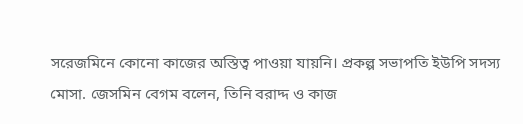সরেজমিনে কোনো কাজের অস্তিত্ব পাওয়া যায়নি। প্রকল্প সভাপতি ইউপি সদস্য মোসা. জেসমিন বেগম বলেন, তিনি বরাদ্দ ও কাজ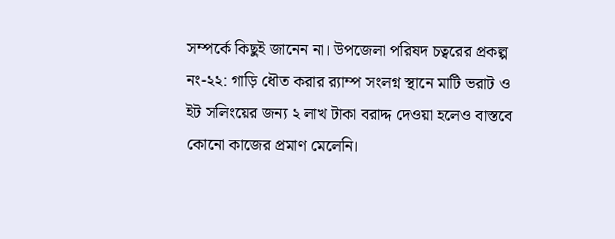সম্পর্কে কিছুই জানেন না। উপজেলা পরিষদ চত্বরের প্রকল্প নং-২২: গাড়ি ধৌত করার র‌্যাম্প সংলগ্ন স্থানে মাটি ভরাট ও ইট সলিংয়ের জন্য ২ লাখ টাকা বরাদ্দ দেওয়া হলেও বাস্তবে কোনো কাজের প্রমাণ মেলেনি।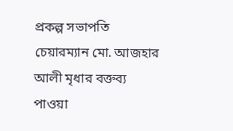প্রকল্প সভাপতি চেয়ারম্যান মো. আজহার আলী মৃধার বক্তব্য পাওয়া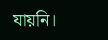যায়নি।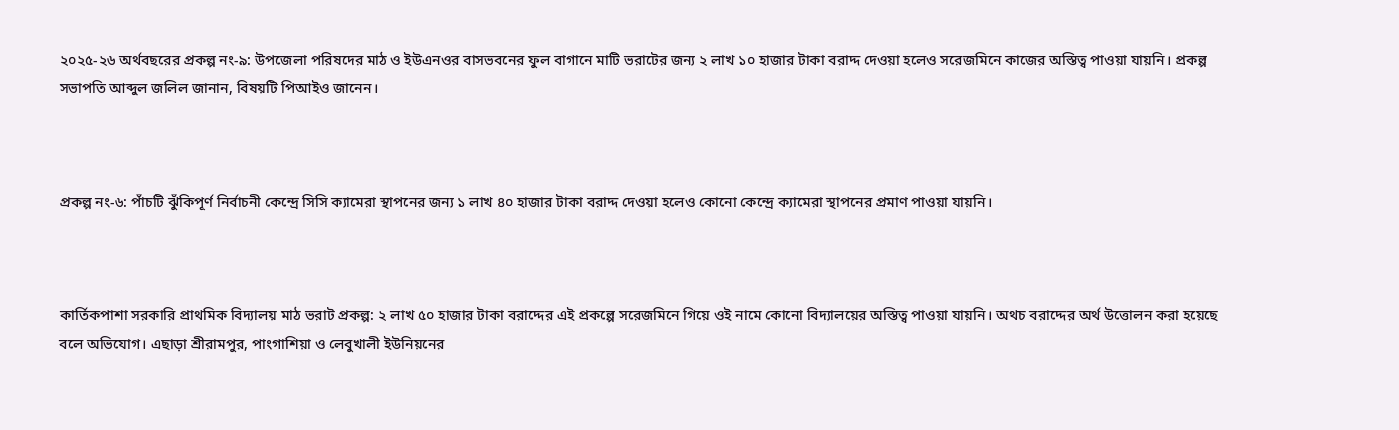২০২৫-২৬ অর্থবছরের প্রকল্প নং-৯: উপজেলা পরিষদের মাঠ ও ইউএনওর বাসভবনের ফুল বাগানে মাটি ভরাটের জন্য ২ লাখ ১০ হাজার টাকা বরাদ্দ দেওয়া হলেও সরেজমিনে কাজের অস্তিত্ব পাওয়া যায়নি। প্রকল্প সভাপতি আব্দুল জলিল জানান, বিষয়টি পিআইও জানেন।



প্রকল্প নং-৬: পাঁচটি ঝুঁকিপূর্ণ নির্বাচনী কেন্দ্রে সিসি ক্যামেরা স্থাপনের জন্য ১ লাখ ৪০ হাজার টাকা বরাদ্দ দেওয়া হলেও কোনো কেন্দ্রে ক্যামেরা স্থাপনের প্রমাণ পাওয়া যায়নি।



কার্তিকপাশা সরকারি প্রাথমিক বিদ্যালয় মাঠ ভরাট প্রকল্প: ২ লাখ ৫০ হাজার টাকা বরাদ্দের এই প্রকল্পে সরেজমিনে গিয়ে ওই নামে কোনো বিদ্যালয়ের অস্তিত্ব পাওয়া যায়নি। অথচ বরাদ্দের অর্থ উত্তোলন করা হয়েছে বলে অভিযোগ। এছাড়া শ্রীরামপুর, পাংগাশিয়া ও লেবুখালী ইউনিয়নের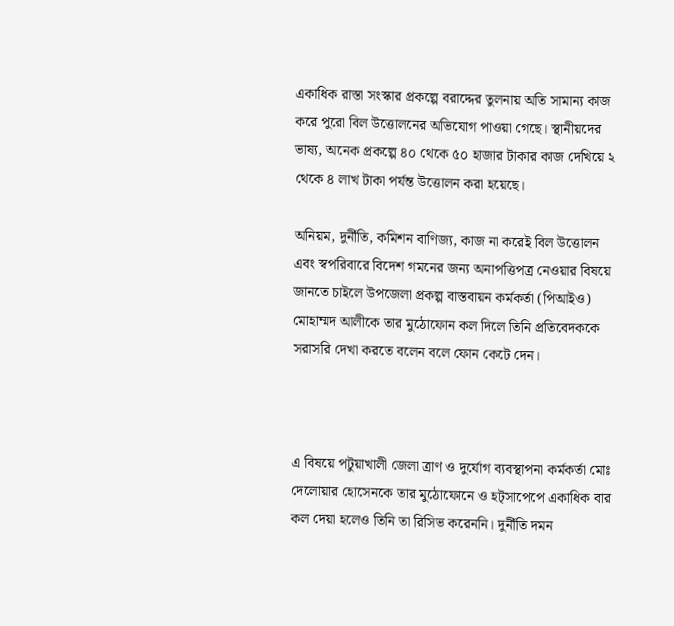একাধিক রাস্তা সংস্কার প্রকল্পে বরাদ্দের তুলনায় অতি সামান্য কাজ করে পুরো বিল উত্তোলনের অভিযোগ পাওয়া গেছে। স্থানীয়দের ভাষ্য, অনেক প্রকল্পে ৪০ থেকে ৫০ হাজার টাকার কাজ দেখিয়ে ২ থেকে ৪ লাখ টাকা পর্যন্ত উত্তোলন করা হয়েছে।

অনিয়ম, দুর্নীতি, কমিশন বাণিজ্য, কাজ না করেই বিল উত্তোলন এবং স্বপরিবারে বিদেশ গমনের জন্য অনাপত্তিপত্র নেওয়ার বিষয়ে জানতে চাইলে উপজেলা প্রকল্প বাস্তবায়ন কর্মকর্তা (পিআইও) মোহাম্মদ আলীকে তার মুঠোফোন কল দিলে তিনি প্রতিবেদককে সরাসরি দেখা করতে বলেন বলে ফোন কেটে দেন।



এ বিষয়ে পটুয়াখালী জেলা ত্রাণ ও দুর্যোগ ব্যবস্থাপনা কর্মকর্তা মোঃ দেলোয়ার হোসেনকে তার মুঠোফোনে ও হট্সাপেপে একাধিক বার কল দেয়া হলেও তিনি তা রিসিভ করেননি। দুর্নীতি দমন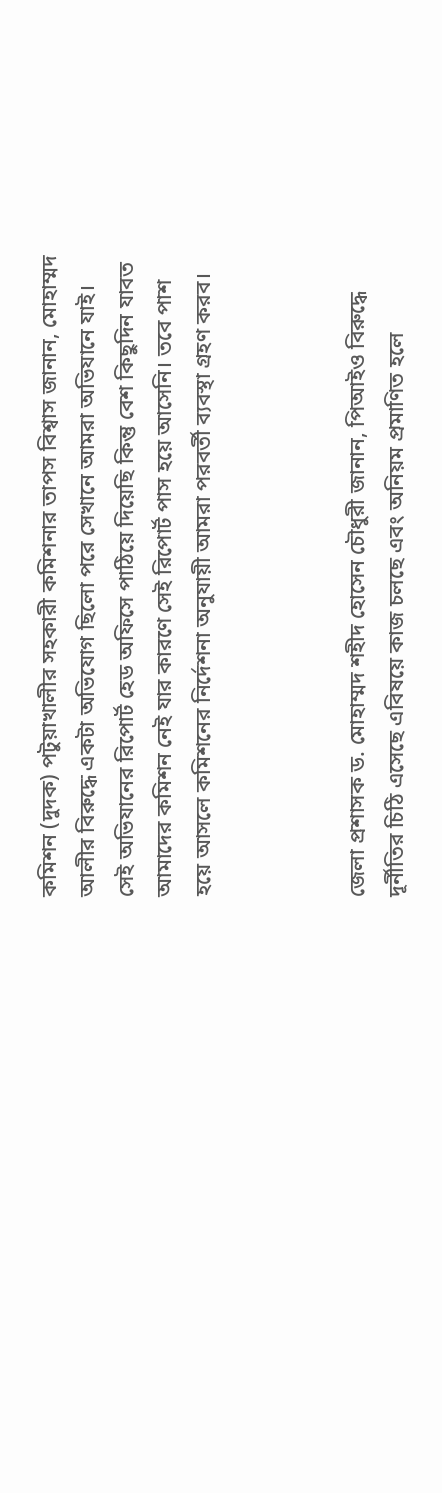কমিশন (দুদক) পটুয়াখালীর সহকারী কমিশনার তাপস বিশ্বাস জানান, মোহাম্মদ আলীর বিরুদ্ধে একটা অভিযোগ ছিলো পরে সেখানে আমরা অভিযানে যাই। সেই অভিযানের রিপোর্ট হেড অফিসে পাঠিয়ে দিয়েছি কিন্তু বেশ কিছুদিন যাবত আমাদের কমিশন নেই যার কারণে সেই রিপোর্ট পাস হয়ে আসেনি। তবে পাশ হয়ে আসলে কমিশনের নির্দেশনা অনুযায়ী আমরা পরবর্তী ব্যবস্থা গ্রহণ করব।



জেলা প্রশাসক ড. মোহাম্মদ শহীদ হোসেন চৌধুরী জানান, পিআইও বিরুদ্ধে দূর্নীতির চিঠি এসেছে এবিষয়ে কাজ চলছে এবং অনিয়ম প্রমাণিত হলে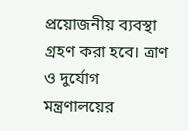প্রয়োজনীয় ব্যবস্থা গ্রহণ করা হবে। ত্রাণ ও দুর্যোগ মন্ত্রণালয়ের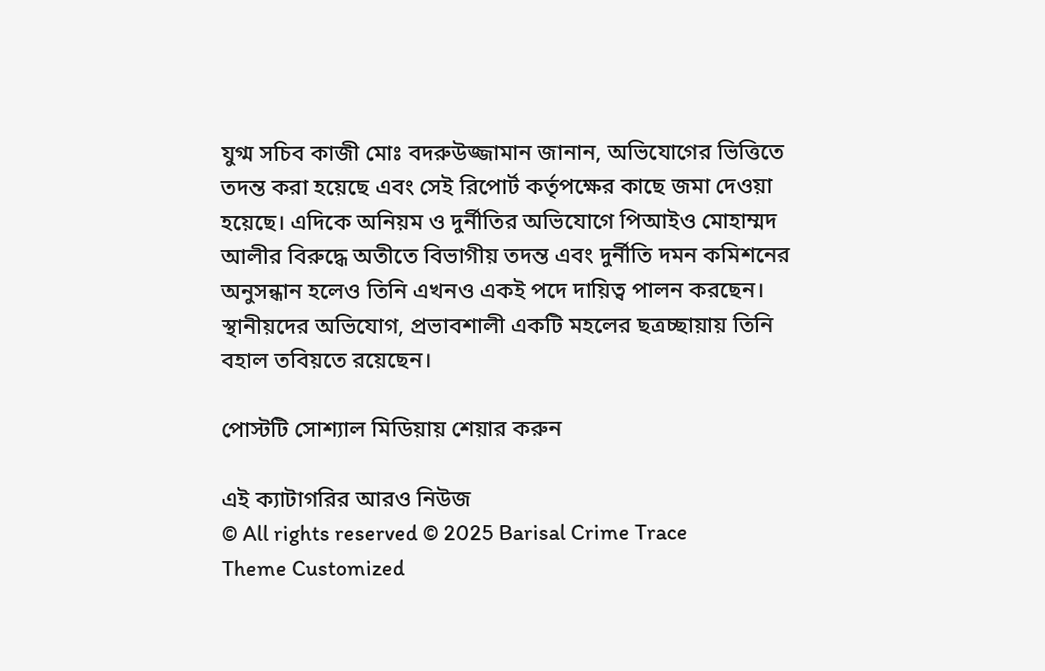যুগ্ম সচিব কাজী মোঃ বদরুউজ্জামান জানান, অভিযোগের ভিত্তিতে তদন্ত করা হয়েছে এবং সেই রিপোর্ট কর্তৃপক্ষের কাছে জমা দেওয়া হয়েছে। এদিকে অনিয়ম ও দুর্নীতির অভিযোগে পিআইও মোহাম্মদ আলীর বিরুদ্ধে অতীতে বিভাগীয় তদন্ত এবং দুর্নীতি দমন কমিশনের অনুসন্ধান হলেও তিনি এখনও একই পদে দায়িত্ব পালন করছেন। স্থানীয়দের অভিযোগ, প্রভাবশালী একটি মহলের ছত্রচ্ছায়ায় তিনি বহাল তবিয়তে রয়েছেন।

পোস্টটি সোশ্যাল মিডিয়ায় শেয়ার করুন

এই ক্যাটাগরির আরও নিউজ
© All rights reserved © 2025 Barisal Crime Trace
Theme Customized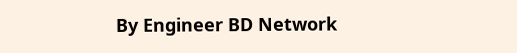By Engineer BD Network